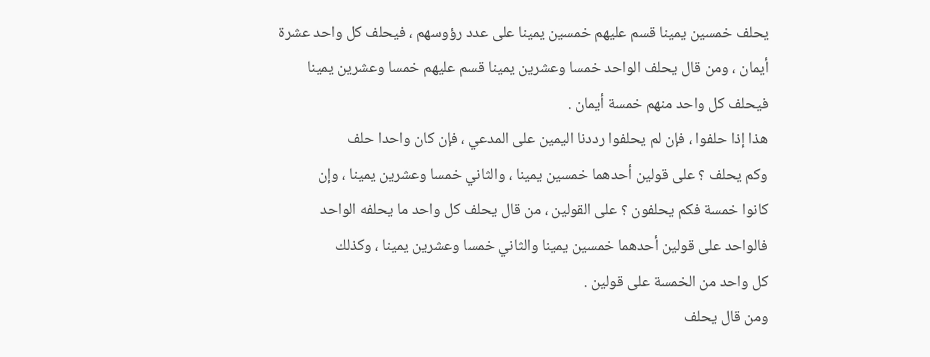يحلف خمسين يمينا قسم عليهم خمسين يمينا على عدد رؤوسهم ، فيحلف كل واحد عشرة
أيمان ، ومن قال يحلف الواحد خمسا وعشرين يمينا قسم عليهم خمسا وعشرين يمينا
فيحلف كل واحد منهم خمسة أيمان .
هذا إذا حلفوا ، فإن لم يحلفوا رددنا اليمين على المدعي ، فإن كان واحدا حلف
وكم يحلف ؟ على قولين أحدهما خمسين يمينا ، والثاني خمسا وعشرين يمينا ، وإن
كانوا خمسة فكم يحلفون ؟ على القولين ، من قال يحلف كل واحد ما يحلفه الواحد
فالواحد على قولين أحدهما خمسين يمينا والثاني خمسا وعشرين يمينا ، وكذلك
كل واحد من الخمسة على قولين .
ومن قال يحلف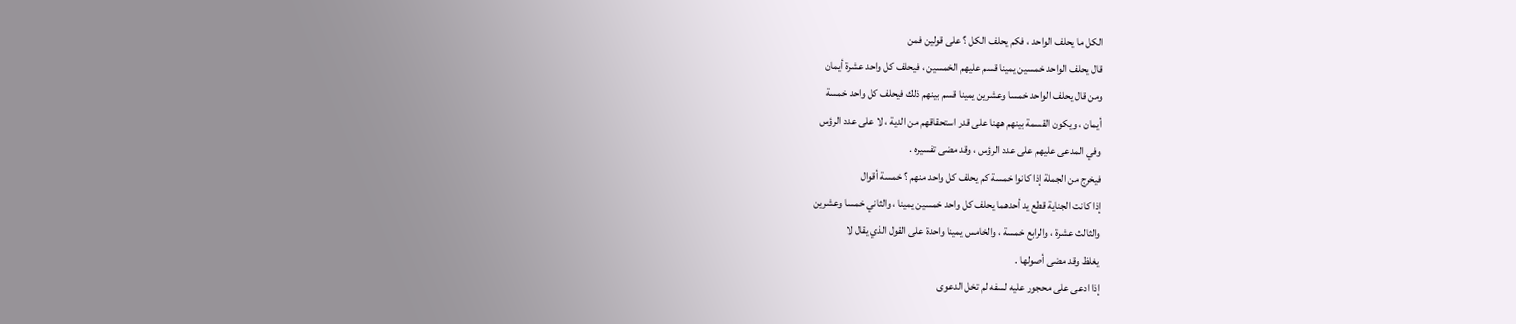الكل ما يحلف الواحد ، فكم يحلف الكل ؟ على قولين فمن
قال يحلف الواحد خمسين يمينا قسم عليهم الخمسين ، فيحلف كل واحد عشرة أيمان
ومن قال يحلف الواحد خمسا وعشرين يمينا قسم بينهم ذلك فيحلف كل واحد خمسة
أيمان ، ويكون القسمة بينهم ههنا على قدر استحقاقهم من الدية ، لا على عدد الرؤس
وفي المدعى عليهم على عدد الرؤس ، وقد مضى تفسيره .
فيخرج من الجملة إذا كانوا خمسة كم يحلف كل واحد منهم ؟ خمسة أقوال
إذا كانت الجناية قطع يد أحدهما يحلف كل واحد خمسين يمينا ، والثاني خمسا وعشرين
والثالث عشرة ، والرابع خمسة ، والخامس يمينا واحدة على القول الذي يقال لا
يغلظ وقد مضى أصولها .
إذا ادعى على محجور عليه لسفه لم تخل الدعوى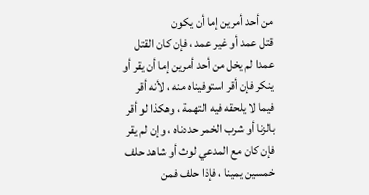من أحد أمرين إما أن يكون
قتل عمد أو غير عمد ، فإن كان القتل عمدا لم يخل من أحد أمرين إما أن يقر أو
ينكر فإن أقر استوفيناه منه ، لأنه أقر فيما لا يلحقه فيه التهمة ، وهكذا لو أقر
بالزنا أو شرب الخمر حددناه ، وإن لم يقر فإن كان مع المدعي لوث أو شاهد حلف
خمسين يمينا ، فإذا حلف فمن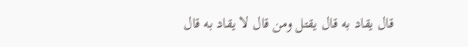قال يقاد به قال يقتل ومن قال لا يقاد به قال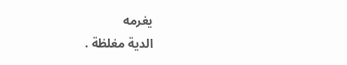يغرمه
الدية مغلظة .